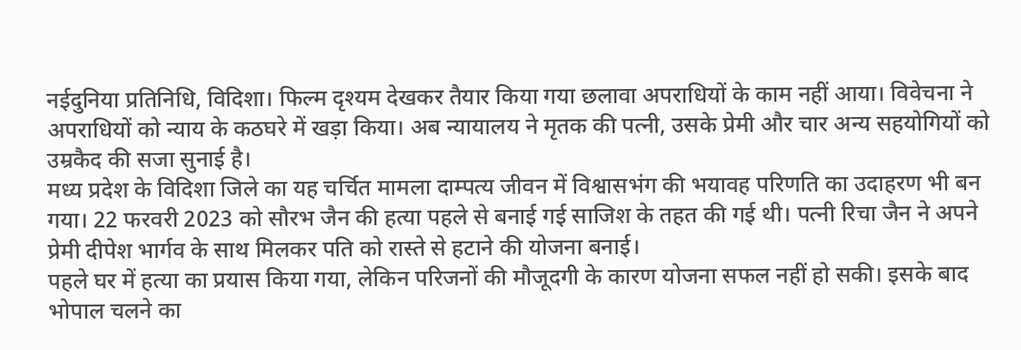नईदुनिया प्रतिनिधि, विदिशा। फिल्म दृश्यम देखकर तैयार किया गया छलावा अपराधियों के काम नहीं आया। विवेचना ने अपराधियों को न्याय के कठघरे में खड़ा किया। अब न्यायालय ने मृतक की पत्नी, उसके प्रेमी और चार अन्य सहयोगियों को उम्रकैद की सजा सुनाई है।
मध्य प्रदेश के विदिशा जिले का यह चर्चित मामला दाम्पत्य जीवन में विश्वासभंग की भयावह परिणति का उदाहरण भी बन गया। 22 फरवरी 2023 को सौरभ जैन की हत्या पहले से बनाई गई साजिश के तहत की गई थी। पत्नी रिचा जैन ने अपने प्रेमी दीपेश भार्गव के साथ मिलकर पति को रास्ते से हटाने की योजना बनाई।
पहले घर में हत्या का प्रयास किया गया, लेकिन परिजनों की मौजूदगी के कारण योजना सफल नहीं हो सकी। इसके बाद भोपाल चलने का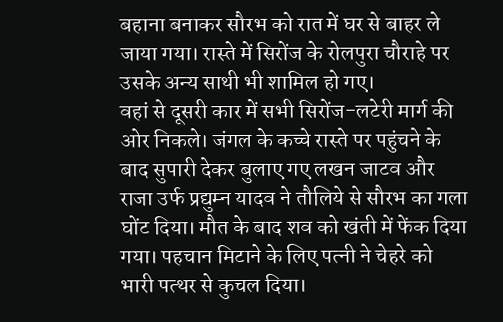बहाना बनाकर सौरभ को रात में घर से बाहर ले जाया गया। रास्ते में सिरोंज के रोलपुरा चौराहे पर उसके अन्य साथी भी शामिल हो गए।
वहां से दूसरी कार में सभी सिरोंज-लटेरी मार्ग की ओर निकले। जंगल के कच्चे रास्ते पर पहुंचने के बाद सुपारी देकर बुलाए गए लखन जाटव और राजा उर्फ प्रद्युम्न यादव ने तौलिये से सौरभ का गला घोंट दिया। मौत के बाद शव को खंती में फेंक दिया गया। पहचान मिटाने के लिए पत्नी ने चेहरे को भारी पत्थर से कुचल दिया।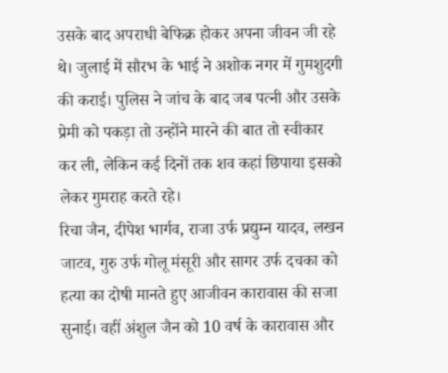उसके बाद अपराधी बेफिक्र होकर अपना जीवन जी रहे थे। जुलाई में सौरभ के भाई ने अशोक नगर में गुमशुदगी की कराई। पुलिस ने जांच के बाद जब पत्नी और उसके प्रेमी को पकड़ा तो उन्होंने मारने की बात तो स्वीकार कर ली, लेकिन कई दिनों तक शव कहां छिपाया इसको लेकर गुमराह करते रहे।
रिचा जैन, दीपेश भार्गव, राजा उर्फ प्रद्युम्न यादव, लखन जाटव, गुरु उर्फ गोलू मंसूरी और सागर उर्फ दचका को हत्या का दोषी मानते हुए आजीवन कारावास की सजा सुनाई। वहीं अंशुल जैन को 10 वर्ष के कारावास और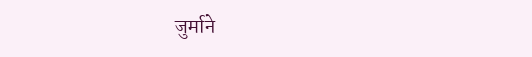जुर्माने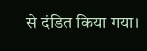से दंडित किया गया।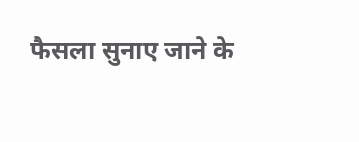फैसला सुनाए जाने के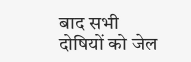बाद सभी दोषियों को जेल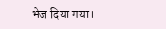भेज दिया गया।